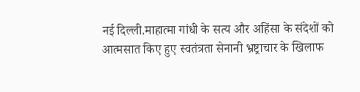नई दिल्ली.माहात्मा गांधी के सत्य और अहिंसा के संदेशों को आत्मसात किए हुए स्वतंत्रता सेनानी भ्रष्ट्राचार के खिलाफ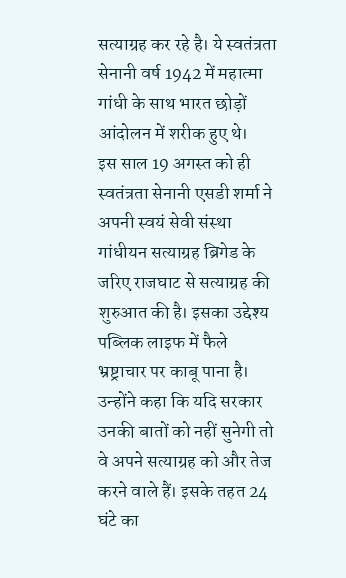सत्याग्रह कर रहे है। ये स्वतंत्रता सेनानी वर्ष 1942 में महात्मा गांधी के साथ भारत छोड़ों आंदोलन में शरीक हुए थे।
इस साल 19 अगस्त को ही स्वतंत्रता सेनानी एसडी शर्मा ने अपनी स्वयं सेवी संस्था गांधीयन सत्याग्रह ब्रिगेड के जरिए राजघाट से सत्याग्रह की शुरुआत की है। इसका उद्देश्य पब्लिक लाइफ में फैले भ्रष्ट्राचार पर काबू पाना है।
उन्होंने कहा कि यदि सरकार उनकी बातों को नहीं सुनेगी तो वे अपने सत्याग्रह को और तेज करने वाले हैं। इसके तहत 24 घंटे का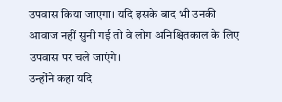उपवास किया जाएगा। यदि इसके बाद भी उनकी आवाज नहीं सुनी गई तो वे लोग अनिश्चितकाल के लिए उपवास पर चले जाएंगे।
उन्होंने कहा यदि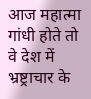आज महात्मा गांधी होते तो वे देश में भ्रष्ट्राचार के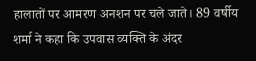हालातों पर आमरण अनशन पर चले जाते। 89 वर्षीय शर्मा ने कहा कि उपवास व्यक्ति के अंदर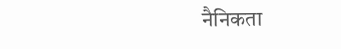नैनिकता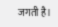जगती है।